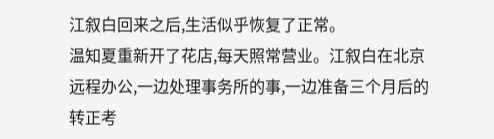江叙白回来之后,生活似乎恢复了正常。
温知夏重新开了花店,每天照常营业。江叙白在北京远程办公,一边处理事务所的事,一边准备三个月后的转正考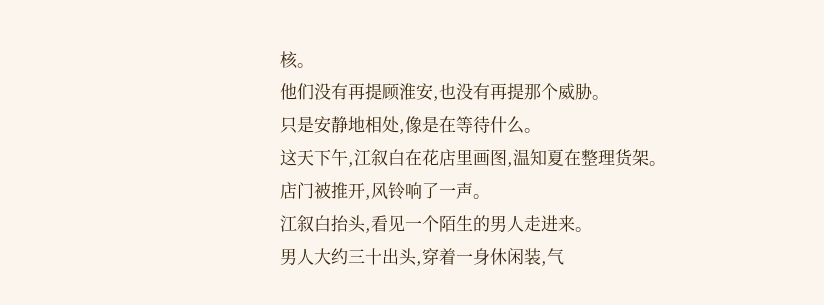核。
他们没有再提顾淮安,也没有再提那个威胁。
只是安静地相处,像是在等待什么。
这天下午,江叙白在花店里画图,温知夏在整理货架。
店门被推开,风铃响了一声。
江叙白抬头,看见一个陌生的男人走进来。
男人大约三十出头,穿着一身休闲装,气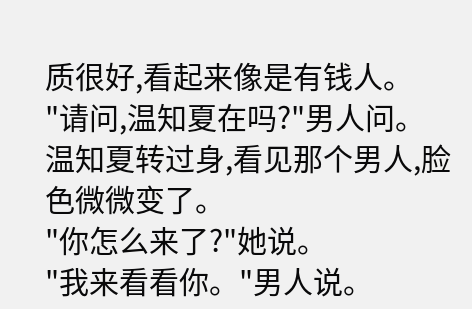质很好,看起来像是有钱人。
"请问,温知夏在吗?"男人问。
温知夏转过身,看见那个男人,脸色微微变了。
"你怎么来了?"她说。
"我来看看你。"男人说。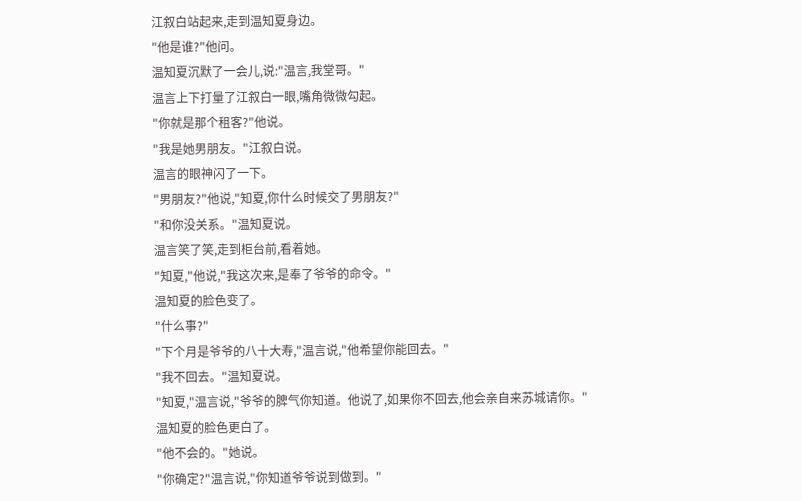江叙白站起来,走到温知夏身边。
"他是谁?"他问。
温知夏沉默了一会儿,说:"温言,我堂哥。"
温言上下打量了江叙白一眼,嘴角微微勾起。
"你就是那个租客?"他说。
"我是她男朋友。"江叙白说。
温言的眼神闪了一下。
"男朋友?"他说,"知夏,你什么时候交了男朋友?"
"和你没关系。"温知夏说。
温言笑了笑,走到柜台前,看着她。
"知夏,"他说,"我这次来,是奉了爷爷的命令。"
温知夏的脸色变了。
"什么事?"
"下个月是爷爷的八十大寿,"温言说,"他希望你能回去。"
"我不回去。"温知夏说。
"知夏,"温言说,"爷爷的脾气你知道。他说了,如果你不回去,他会亲自来苏城请你。"
温知夏的脸色更白了。
"他不会的。"她说。
"你确定?"温言说,"你知道爷爷说到做到。"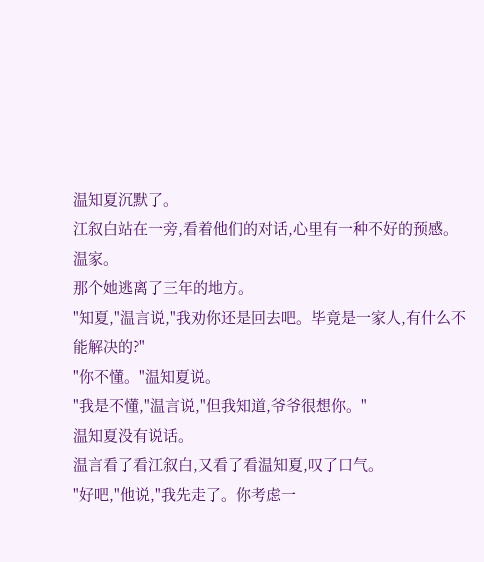温知夏沉默了。
江叙白站在一旁,看着他们的对话,心里有一种不好的预感。
温家。
那个她逃离了三年的地方。
"知夏,"温言说,"我劝你还是回去吧。毕竟是一家人,有什么不能解决的?"
"你不懂。"温知夏说。
"我是不懂,"温言说,"但我知道,爷爷很想你。"
温知夏没有说话。
温言看了看江叙白,又看了看温知夏,叹了口气。
"好吧,"他说,"我先走了。你考虑一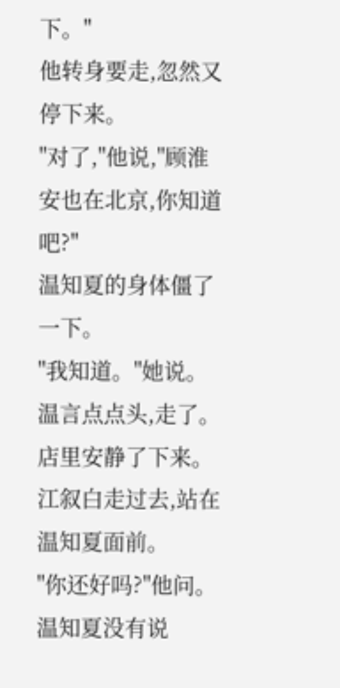下。"
他转身要走,忽然又停下来。
"对了,"他说,"顾淮安也在北京,你知道吧?"
温知夏的身体僵了一下。
"我知道。"她说。
温言点点头,走了。
店里安静了下来。
江叙白走过去,站在温知夏面前。
"你还好吗?"他问。
温知夏没有说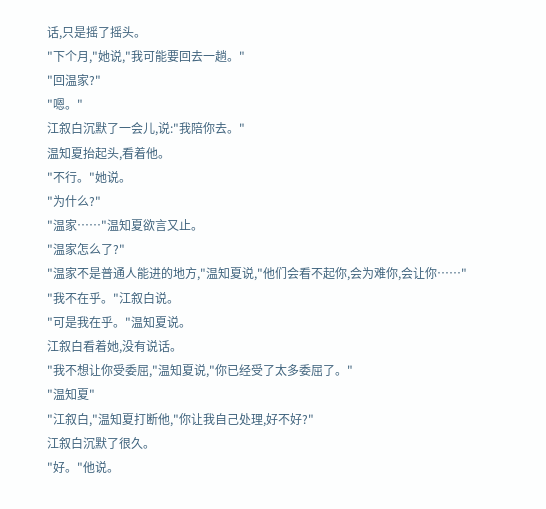话,只是摇了摇头。
"下个月,"她说,"我可能要回去一趟。"
"回温家?"
"嗯。"
江叙白沉默了一会儿,说:"我陪你去。"
温知夏抬起头,看着他。
"不行。"她说。
"为什么?"
"温家……"温知夏欲言又止。
"温家怎么了?"
"温家不是普通人能进的地方,"温知夏说,"他们会看不起你,会为难你,会让你……"
"我不在乎。"江叙白说。
"可是我在乎。"温知夏说。
江叙白看着她,没有说话。
"我不想让你受委屈,"温知夏说,"你已经受了太多委屈了。"
"温知夏"
"江叙白,"温知夏打断他,"你让我自己处理,好不好?"
江叙白沉默了很久。
"好。"他说。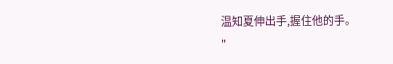温知夏伸出手,握住他的手。
"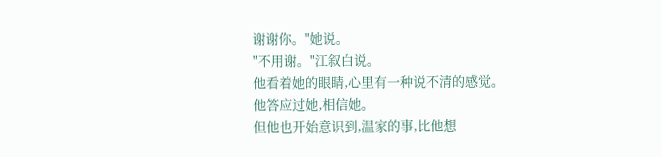谢谢你。"她说。
"不用谢。"江叙白说。
他看着她的眼睛,心里有一种说不清的感觉。
他答应过她,相信她。
但他也开始意识到,温家的事,比他想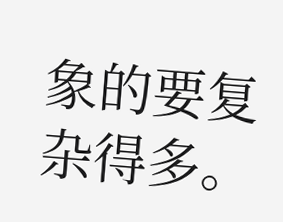象的要复杂得多。